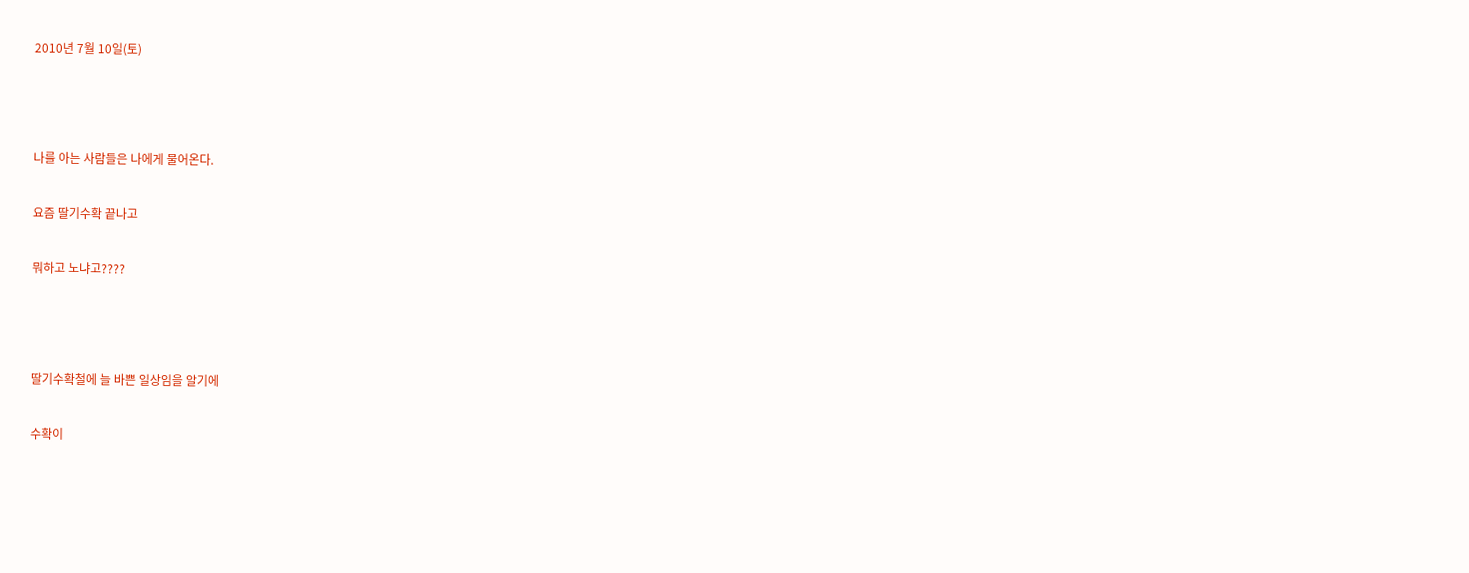2010년 7월 10일(토)





나를 아는 사람들은 나에게 물어온다.


요즘 딸기수확 끝나고


뭐하고 노냐고????





딸기수확철에 늘 바쁜 일상임을 알기에


수확이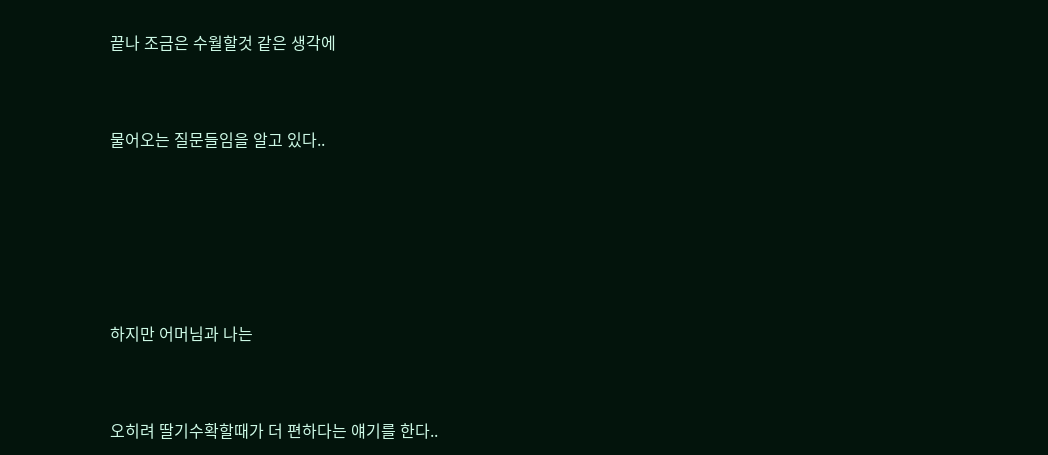끝나 조금은 수월할것 같은 생각에


물어오는 질문들임을 알고 있다..





하지만 어머님과 나는


오히려 딸기수확할때가 더 편하다는 얘기를 한다..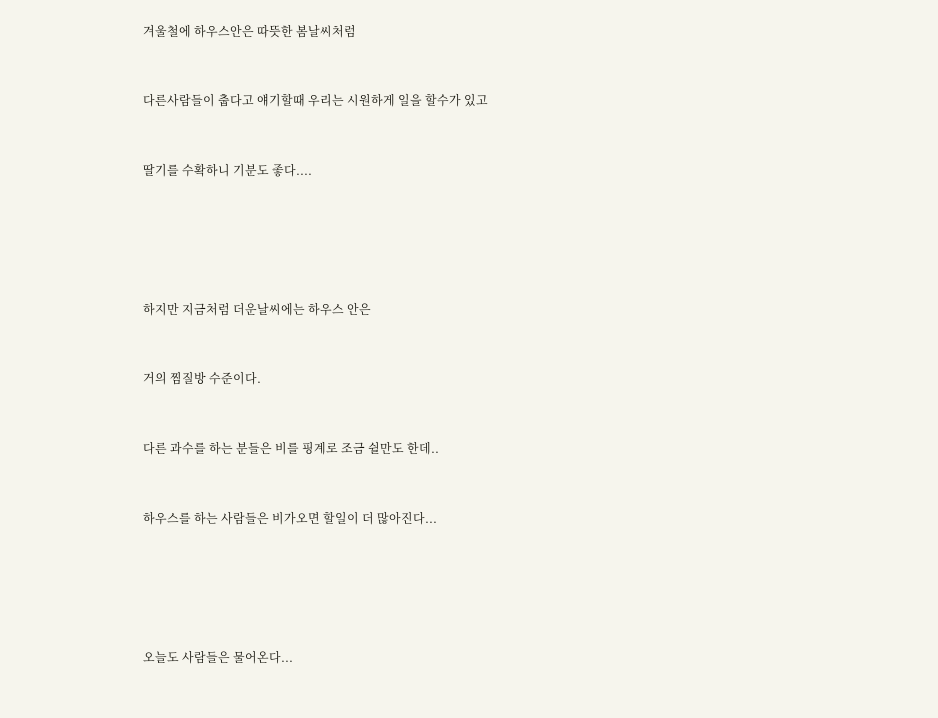겨울철에 하우스안은 따뜻한 봄날씨처럼


다른사람들이 춥다고 얘기할때 우리는 시원하게 일을 할수가 있고


딸기를 수확하니 기분도 좋다....





하지만 지금처럼 더운날씨에는 하우스 안은


거의 찜질방 수준이다.


다른 과수를 하는 분들은 비를 핑계로 조금 쉴만도 한데..


하우스를 하는 사람들은 비가오면 할일이 더 많아진다...





오늘도 사람들은 물어온다...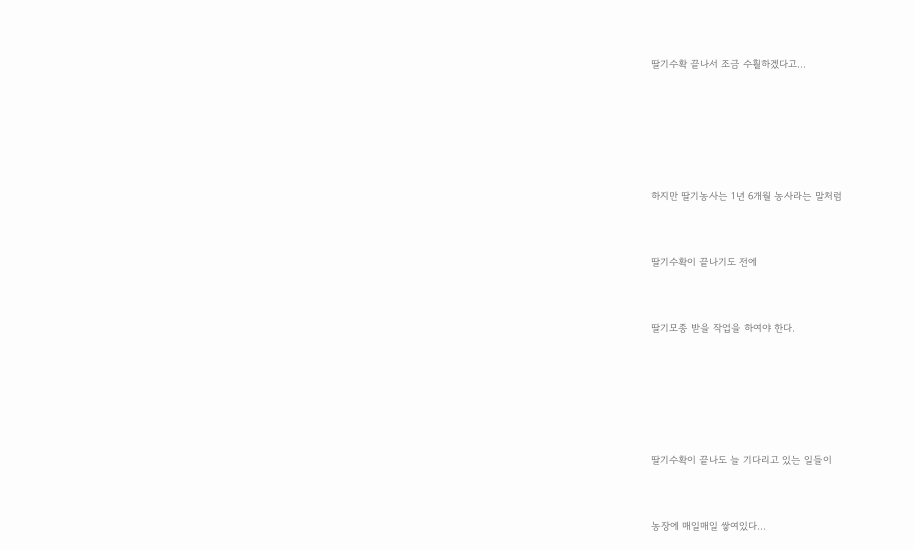딸기수확 끝나서 조금 수훨하겠다고...





하지만 딸기농사는 1년 6개월 농사라는 말처럼


딸기수확이 끝나기도 전에


딸기모종 받을 작업을 하여야 한다.





딸기수확이 끝나도 늘 기다리고 있는 일들이


농장에 매일매일 쌓여있다...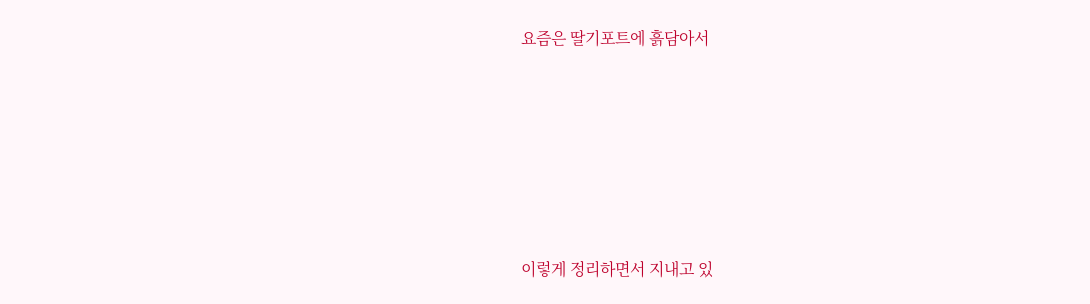요즘은 딸기포트에 흙담아서









이렇게 정리하면서 지내고 있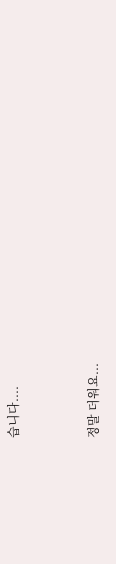습니다....


정말 더워요...